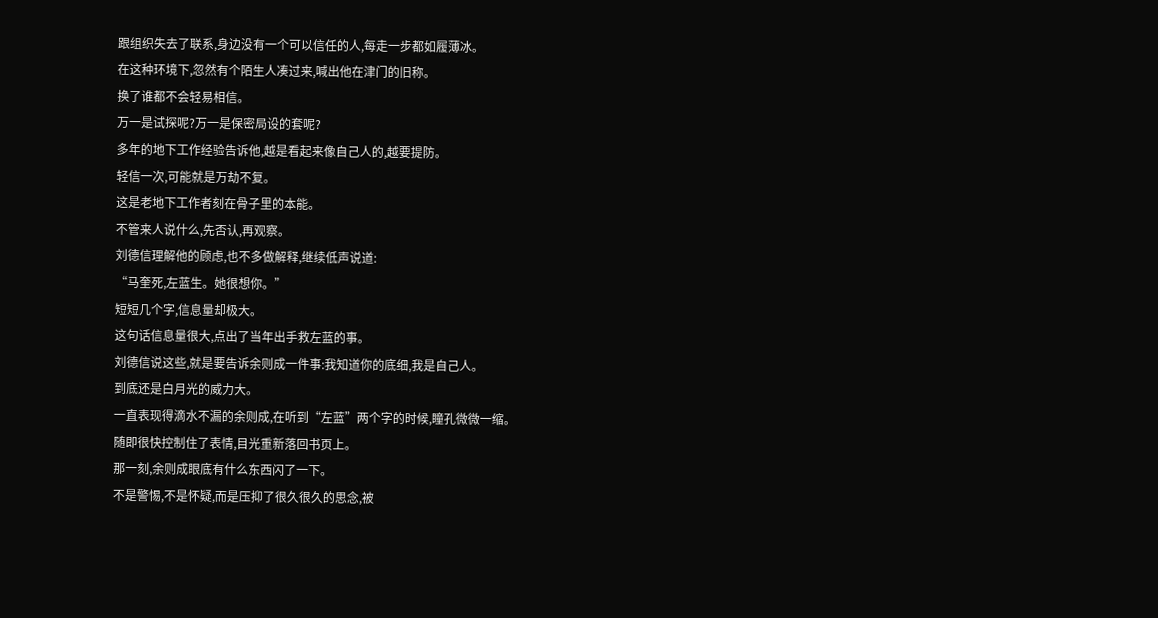跟组织失去了联系,身边没有一个可以信任的人,每走一步都如履薄冰。
在这种环境下,忽然有个陌生人凑过来,喊出他在津门的旧称。
换了谁都不会轻易相信。
万一是试探呢?万一是保密局设的套呢?
多年的地下工作经验告诉他,越是看起来像自己人的,越要提防。
轻信一次,可能就是万劫不复。
这是老地下工作者刻在骨子里的本能。
不管来人说什么,先否认,再观察。
刘德信理解他的顾虑,也不多做解释,继续低声说道:
“马奎死,左蓝生。她很想你。”
短短几个字,信息量却极大。
这句话信息量很大,点出了当年出手救左蓝的事。
刘德信说这些,就是要告诉余则成一件事:我知道你的底细,我是自己人。
到底还是白月光的威力大。
一直表现得滴水不漏的余则成,在听到“左蓝”两个字的时候,瞳孔微微一缩。
随即很快控制住了表情,目光重新落回书页上。
那一刻,余则成眼底有什么东西闪了一下。
不是警惕,不是怀疑,而是压抑了很久很久的思念,被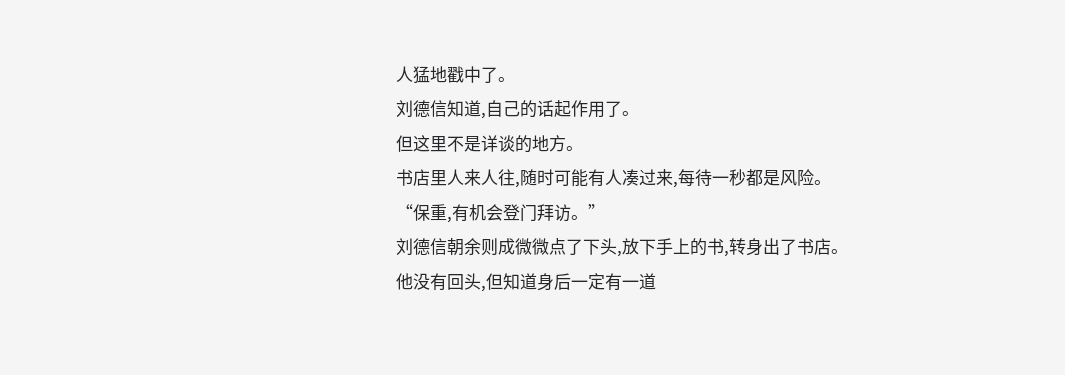人猛地戳中了。
刘德信知道,自己的话起作用了。
但这里不是详谈的地方。
书店里人来人往,随时可能有人凑过来,每待一秒都是风险。
“保重,有机会登门拜访。”
刘德信朝余则成微微点了下头,放下手上的书,转身出了书店。
他没有回头,但知道身后一定有一道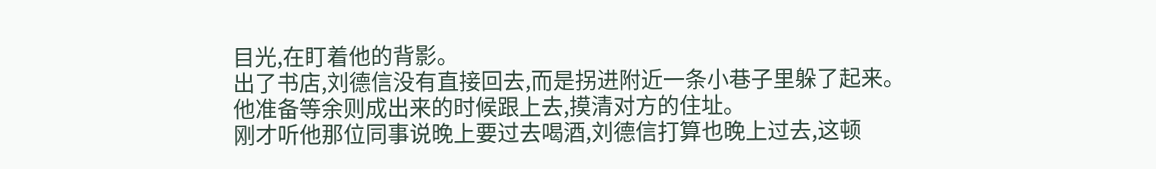目光,在盯着他的背影。
出了书店,刘德信没有直接回去,而是拐进附近一条小巷子里躲了起来。
他准备等余则成出来的时候跟上去,摸清对方的住址。
刚才听他那位同事说晚上要过去喝酒,刘德信打算也晚上过去,这顿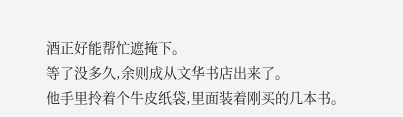酒正好能帮忙遮掩下。
等了没多久,余则成从文华书店出来了。
他手里拎着个牛皮纸袋,里面装着刚买的几本书。